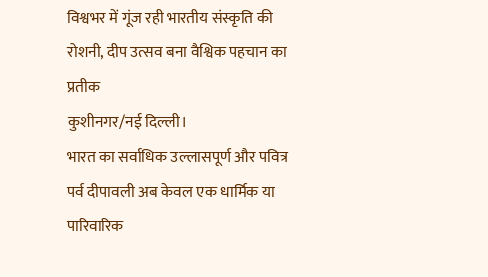विश्वभर में गूंज रही भारतीय संस्कृति की रोशनी, दीप उत्सव बना वैश्विक पहचान का प्रतीक
कुशीनगर/नई दिल्ली।
भारत का सर्वाधिक उल्लासपूर्ण और पवित्र पर्व दीपावली अब केवल एक धार्मिक या पारिवारिक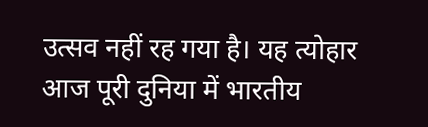उत्सव नहीं रह गया है। यह त्योहार आज पूरी दुनिया में भारतीय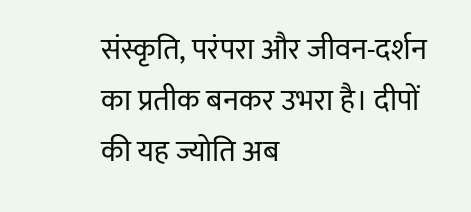संस्कृति, परंपरा और जीवन-दर्शन का प्रतीक बनकर उभरा है। दीपों की यह ज्योति अब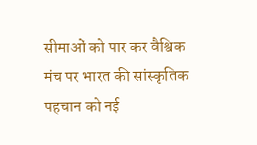सीमाओं को पार कर वैश्विक मंच पर भारत की सांस्कृतिक पहचान को नई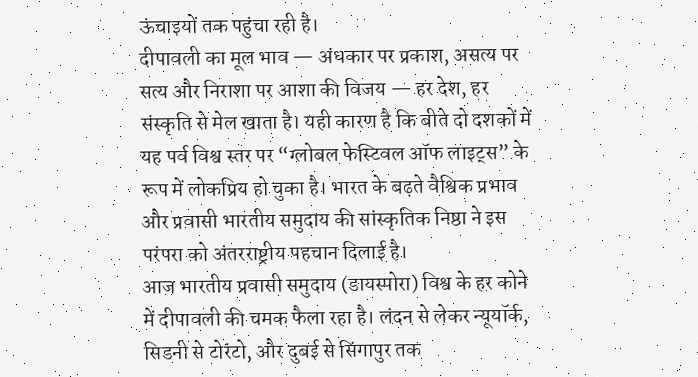ऊंचाइयों तक पहुंचा रही है।
दीपावली का मूल भाव — अंधकार पर प्रकाश, असत्य पर सत्य और निराशा पर आशा की विजय — हर देश, हर संस्कृति से मेल खाता है। यही कारण है कि बीते दो दशकों में यह पर्व विश्व स्तर पर “ग्लोबल फेस्टिवल ऑफ लाइट्स” के रूप में लोकप्रिय हो चुका है। भारत के बढ़ते वैश्विक प्रभाव और प्रवासी भारतीय समुदाय की सांस्कृतिक निष्ठा ने इस परंपरा को अंतरराष्ट्रीय पहचान दिलाई है।
आज भारतीय प्रवासी समुदाय (डायस्पोरा) विश्व के हर कोने में दीपावली की चमक फैला रहा है। लंदन से लेकर न्यूयॉर्क, सिडनी से टोरंटो, और दुबई से सिंगापुर तक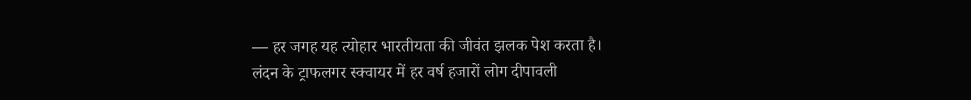— हर जगह यह त्योहार भारतीयता की जीवंत झलक पेश करता है।
लंदन के ट्राफलगर स्क्वायर में हर वर्ष हजारों लोग दीपावली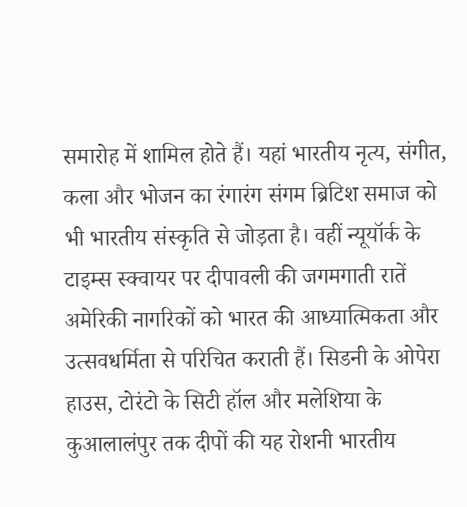समारोह में शामिल होते हैं। यहां भारतीय नृत्य, संगीत, कला और भोजन का रंगारंग संगम ब्रिटिश समाज को भी भारतीय संस्कृति से जोड़ता है। वहीं न्यूयॉर्क के टाइम्स स्क्वायर पर दीपावली की जगमगाती रातें अमेरिकी नागरिकों को भारत की आध्यात्मिकता और उत्सवधर्मिता से परिचित कराती हैं। सिडनी के ओपेरा हाउस, टोरंटो के सिटी हॉल और मलेशिया के कुआलालंपुर तक दीपों की यह रोशनी भारतीय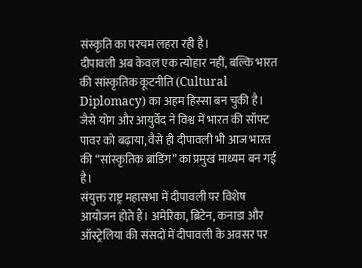संस्कृति का परचम लहरा रही है।
दीपावली अब केवल एक त्योहार नहीं, बल्कि भारत की सांस्कृतिक कूटनीति (Cultural Diplomacy) का अहम हिस्सा बन चुकी है। जैसे योग और आयुर्वेद ने विश्व में भारत की सॉफ्ट पावर को बढ़ाया, वैसे ही दीपावली भी आज भारत की “सांस्कृतिक ब्रांडिंग” का प्रमुख माध्यम बन गई है।
संयुक्त राष्ट्र महासभा में दीपावली पर विशेष आयोजन होते हैं। अमेरिका, ब्रिटेन, कनाडा और ऑस्ट्रेलिया की संसदों में दीपावली के अवसर पर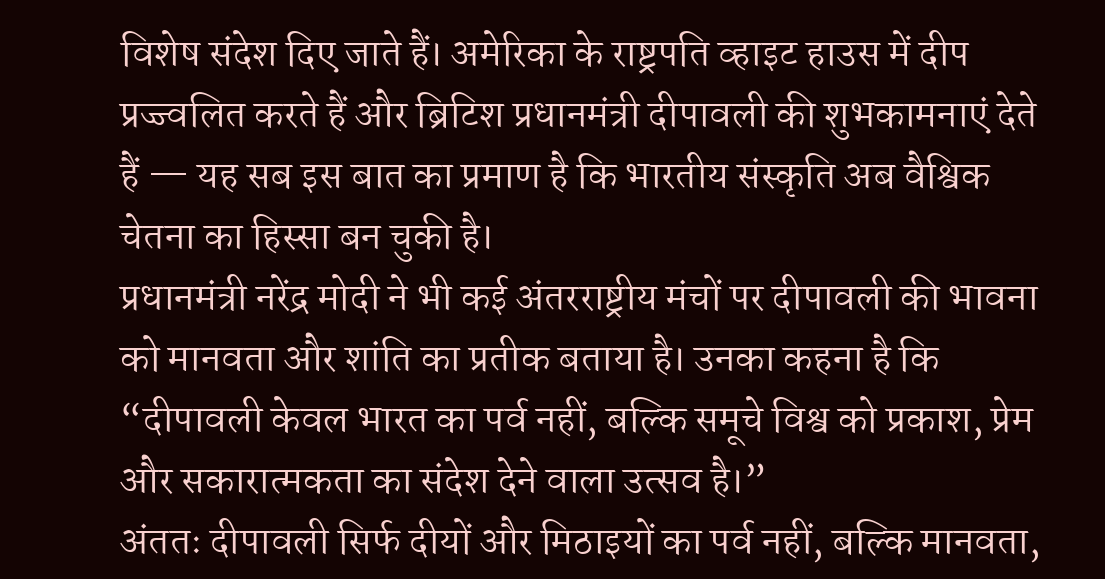विशेष संदेश दिए जाते हैं। अमेरिका के राष्ट्रपति व्हाइट हाउस में दीप प्रज्ज्वलित करते हैं और ब्रिटिश प्रधानमंत्री दीपावली की शुभकामनाएं देते हैं — यह सब इस बात का प्रमाण है कि भारतीय संस्कृति अब वैश्विक चेतना का हिस्सा बन चुकी है।
प्रधानमंत्री नरेंद्र मोदी ने भी कई अंतरराष्ट्रीय मंचों पर दीपावली की भावना को मानवता और शांति का प्रतीक बताया है। उनका कहना है कि “दीपावली केवल भारत का पर्व नहीं, बल्कि समूचे विश्व को प्रकाश, प्रेम और सकारात्मकता का संदेश देने वाला उत्सव है।”
अंततः दीपावली सिर्फ दीयों और मिठाइयों का पर्व नहीं, बल्कि मानवता,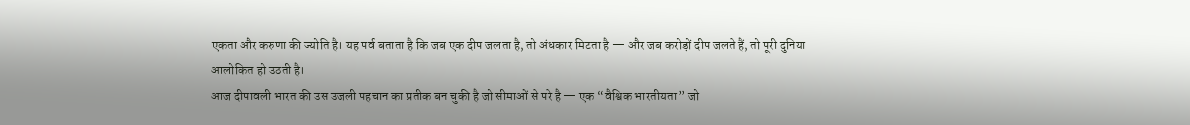एकता और करुणा की ज्योति है। यह पर्व बताता है कि जब एक दीप जलता है, तो अंधकार मिटता है — और जब करोड़ों दीप जलते हैं, तो पूरी दुनिया आलोकित हो उठती है।
आज दीपावली भारत की उस उजली पहचान का प्रतीक बन चुकी है जो सीमाओं से परे है — एक “वैश्विक भारतीयता” जो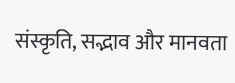संस्कृति, सद्भाव और मानवता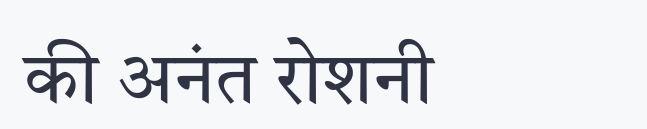की अनंत रोशनी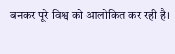बनकर पूरे विश्व को आलोकित कर रही है।